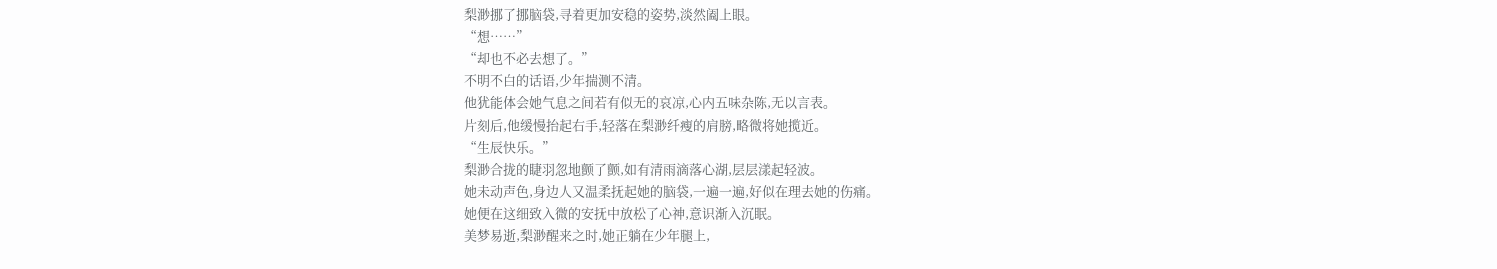梨渺挪了挪脑袋,寻着更加安稳的姿势,淡然阖上眼。
“想……”
“却也不必去想了。”
不明不白的话语,少年揣测不清。
他犹能体会她气息之间若有似无的哀凉,心内五味杂陈,无以言表。
片刻后,他缓慢抬起右手,轻落在梨渺纤瘦的肩膀,略微将她揽近。
“生辰快乐。”
梨渺合拢的睫羽忽地颤了颤,如有清雨滴落心湖,层层漾起轻波。
她未动声色,身边人又温柔抚起她的脑袋,一遍一遍,好似在理去她的伤痛。
她便在这细致入微的安抚中放松了心神,意识渐入沉眠。
美梦易逝,梨渺醒来之时,她正躺在少年腿上,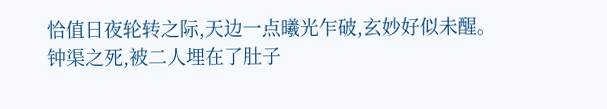恰值日夜轮转之际,天边一点曦光乍破,玄妙好似未醒。
钟渠之死,被二人埋在了肚子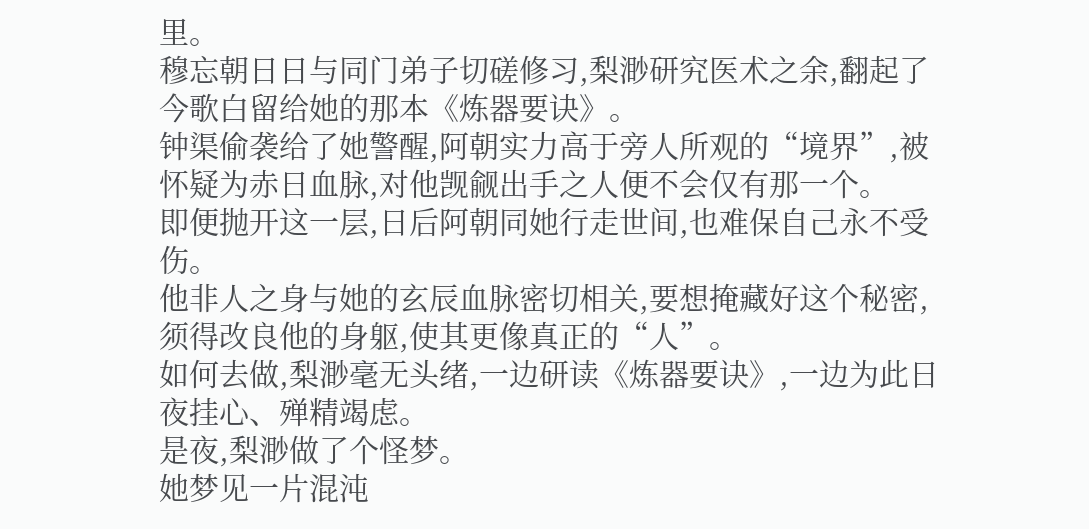里。
穆忘朝日日与同门弟子切磋修习,梨渺研究医术之余,翻起了今歌白留给她的那本《炼器要诀》。
钟渠偷袭给了她警醒,阿朝实力高于旁人所观的“境界”,被怀疑为赤日血脉,对他觊觎出手之人便不会仅有那一个。
即便抛开这一层,日后阿朝同她行走世间,也难保自己永不受伤。
他非人之身与她的玄辰血脉密切相关,要想掩藏好这个秘密,须得改良他的身躯,使其更像真正的“人”。
如何去做,梨渺毫无头绪,一边研读《炼器要诀》,一边为此日夜挂心、殚精竭虑。
是夜,梨渺做了个怪梦。
她梦见一片混沌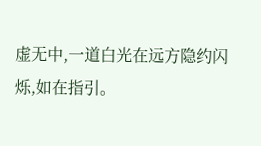虚无中,一道白光在远方隐约闪烁,如在指引。